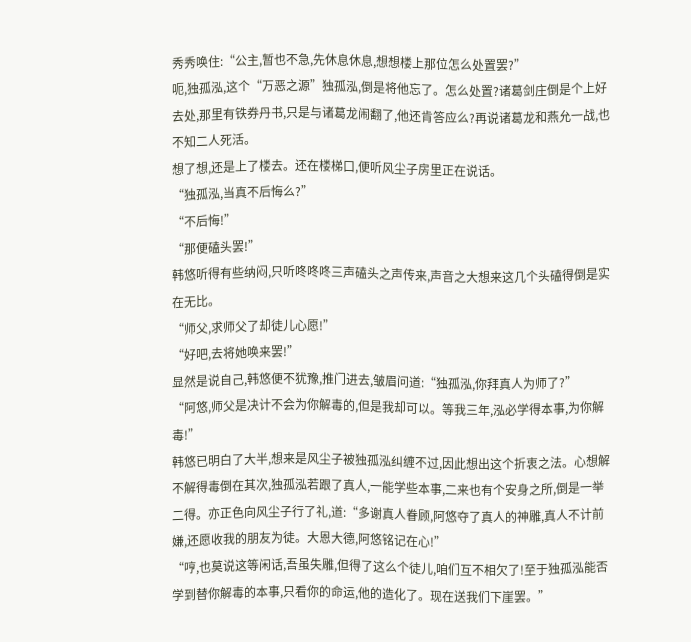秀秀唤住:“公主,暂也不急,先休息休息,想想楼上那位怎么处置罢?”
呃,独孤泓,这个“万恶之源”独孤泓,倒是将他忘了。怎么处置?诸葛剑庄倒是个上好去处,那里有铁券丹书,只是与诸葛龙闹翻了,他还肯答应么?再说诸葛龙和燕允一战,也不知二人死活。
想了想,还是上了楼去。还在楼梯口,便听风尘子房里正在说话。
“独孤泓,当真不后悔么?”
“不后悔!”
“那便磕头罢!”
韩悠听得有些纳闷,只听咚咚咚三声磕头之声传来,声音之大想来这几个头磕得倒是实在无比。
“师父,求师父了却徒儿心愿!”
“好吧,去将她唤来罢!”
显然是说自己,韩悠便不犹豫,推门进去,皱眉问道:“独孤泓,你拜真人为师了?”
“阿悠,师父是决计不会为你解毒的,但是我却可以。等我三年,泓必学得本事,为你解毒!”
韩悠已明白了大半,想来是风尘子被独孤泓纠缠不过,因此想出这个折衷之法。心想解不解得毒倒在其次,独孤泓若跟了真人,一能学些本事,二来也有个安身之所,倒是一举二得。亦正色向风尘子行了礼,道:“多谢真人眷顾,阿悠夺了真人的神雕,真人不计前嫌,还愿收我的朋友为徒。大恩大德,阿悠铭记在心!”
“哼,也莫说这等闲话,吾虽失雕,但得了这么个徒儿,咱们互不相欠了!至于独孤泓能否学到替你解毒的本事,只看你的命运,他的造化了。现在送我们下崖罢。”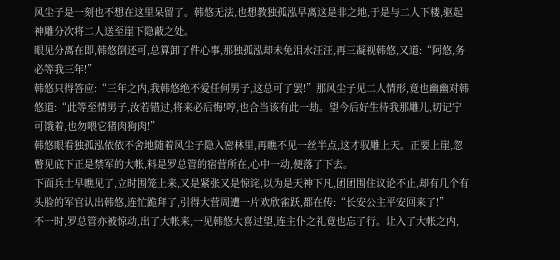风尘子是一刻也不想在这里呆留了。韩悠无法,也想教独孤泓早离这是非之地,于是与二人下楼,驱起神雕分次将二人送至崖下隐蔽之处。
眼见分离在即,韩悠倒还可,总算卸了件心事,那独孤泓却未免泪水汪汪,再三凝视韩悠,又道:“阿悠,务必等我三年!”
韩悠只得答应:“三年之内,我韩悠绝不爱任何男子,这总可了罢!”那风尘子见二人情形,竟也幽幽对韩悠道:“此等至情男子,汝若错过,将来必后悔!哼,也合当该有此一劫。望今后好生待我那雕儿,切记宁可饿着,也勿喂它猪肉狗肉!”
韩悠眼看独孤泓依依不舍地随着风尘子隐入密林里,再瞧不见一丝半点,这才驭雕上天。正要上崖,忽瞥见底下正是禁军的大帐,料是罗总管的宿营所在,心中一动,便落了下去。
下面兵士早瞧见了,立时围笼上来,又是紧张又是惊诧,以为是天神下凡,团团围住议论不止,却有几个有头脸的军官认出韩悠,连忙跪拜了,引得大营周遭一片欢欣雀跃,都在传:“长安公主平安回来了!”
不一时,罗总管亦被惊动,出了大帐来,一见韩悠大喜过望,连主仆之礼竟也忘了行。让入了大帐之内,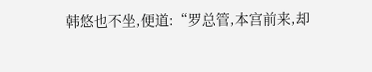韩悠也不坐,便道:“罗总管,本宫前来,却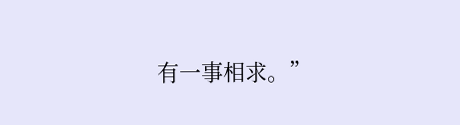有一事相求。”